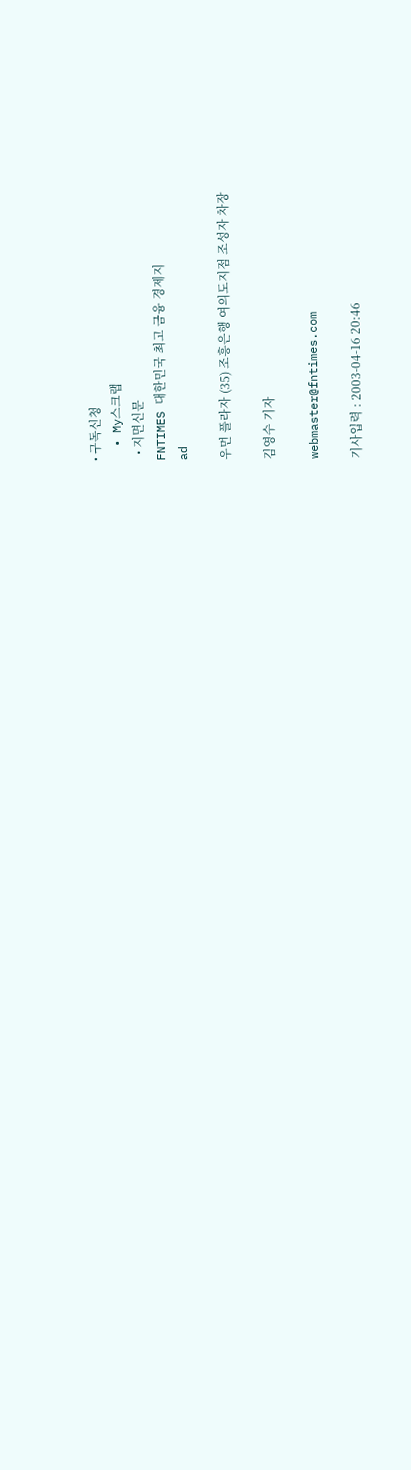• 구독신청
  • My스크랩
  • 지면신문
FNTIMES 대한민국 최고 금융 경제지
ad

우먼 플라자 (35) 조흥은행 여의도지점 조성자 차장

김영수 기자

webmaster@fntimes.com

기사입력 : 2003-04-16 20:46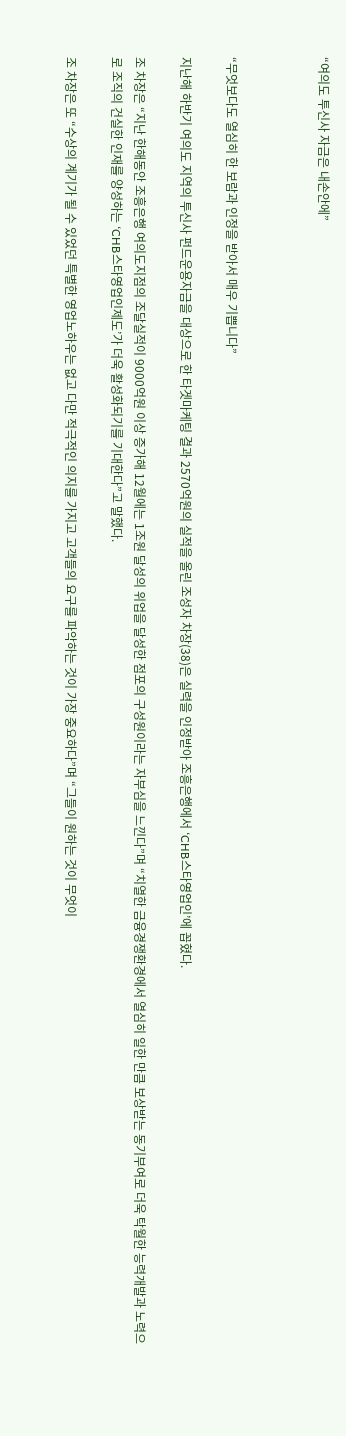“여의도 투신사 자금은 내손안에”



“무엇보다도 열심히 한 보람과 인정을 받아서 매우 기쁩니다”

지난해 하반기 여의도 지역의 투신사 펀드운용자금을 대상으로 한 타겟마케팅 결과 2570억원의 실적을 올린 조성자 차장(38)은 실력을 인정받아 조흥은행에서 ‘CHB스타영업인’에 꼽혔다.

조 차장은 “지난 한해동안 조흥은행 여의도지점의 조달실적이 9000억원 이상 증가해 12월에는 1조원 달성의 위업을 달성한 점포의 구성원이라는 자부심을 느낀다”며 “치열한 금융경쟁환경에서 열심히 일한 만큼 보상받는 동기부여로 더욱 탁월한 능력개발과 노력으로 조직의 건실한 인재를 양성하는 ‘CHB스타영업인제도’가 더욱 활성화되기를 기대한다”고 말했다.

조 차장은 또 “수상의 계기가 될 수 있었던 특별한 영업노하우는 없고 다만 적극적인 의지를 가지고 고객들의 요구를 파악하는 것이 가장 중요하다”며 “그들이 원하는 것이 무엇이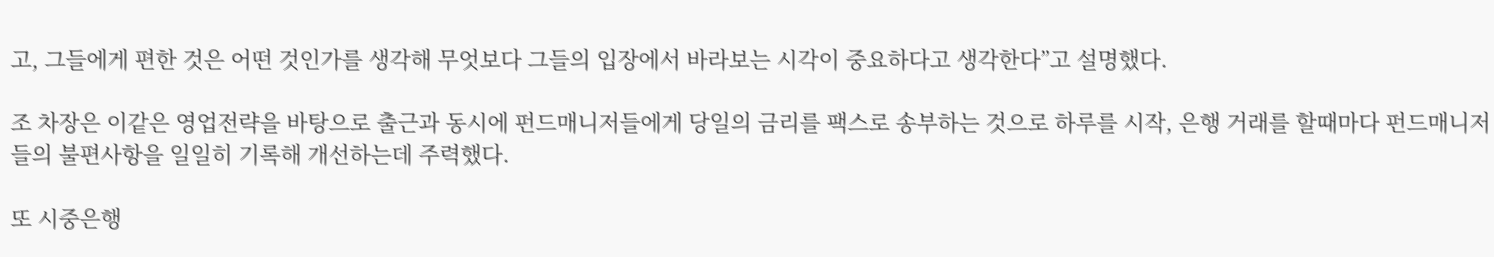고, 그들에게 편한 것은 어떤 것인가를 생각해 무엇보다 그들의 입장에서 바라보는 시각이 중요하다고 생각한다”고 설명했다.

조 차장은 이같은 영업전략을 바탕으로 출근과 동시에 펀드매니저들에게 당일의 금리를 팩스로 송부하는 것으로 하루를 시작, 은행 거래를 할때마다 펀드매니저들의 불편사항을 일일히 기록해 개선하는데 주력했다.

또 시중은행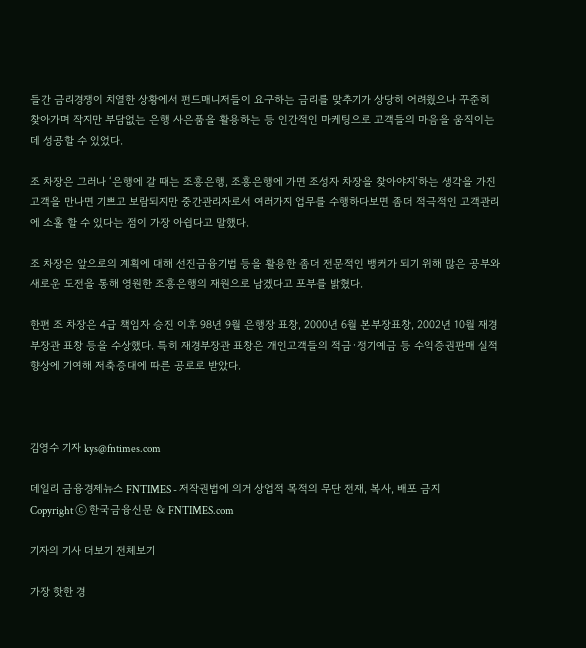들간 금리경쟁이 치열한 상황에서 펀드매니저들이 요구하는 금리를 맞추기가 상당히 어려웠으나 꾸준히 찾아가며 작지만 부담없는 은행 사은품을 활용하는 등 인간적인 마케팅으로 고객들의 마음을 움직이는 데 성공할 수 있었다.

조 차장은 그러나 ‘은행에 갈 때는 조흥은행, 조흥은행에 가면 조성자 차장을 찾아야지’하는 생각을 가진 고객을 만나면 기쁘고 보람되지만 중간관리자로서 여러가지 업무를 수행하다보면 좀더 적극적인 고객관리에 소홀 할 수 있다는 점이 가장 아쉽다고 말했다.

조 차장은 앞으로의 계획에 대해 선진금융기법 등을 활용한 좀더 전문적인 뱅커가 되기 위해 많은 공부와 새로운 도전을 통해 영원한 조흥은행의 재원으로 남겠다고 포부를 밝혔다.

한편 조 차장은 4급 책임자 승진 이후 98년 9월 은행장 표창, 2000년 6월 본부장표창, 2002년 10월 재경부장관 표창 등을 수상했다. 특히 재경부장관 표창은 개인고객들의 적금·정기예금 등 수익증권판매 실적 향상에 기여해 저축증대에 따른 공로로 받았다.



김영수 기자 kys@fntimes.com

데일리 금융경제뉴스 FNTIMES - 저작권법에 의거 상업적 목적의 무단 전재, 복사, 배포 금지
Copyright ⓒ 한국금융신문 & FNTIMES.com

기자의 기사 더보기 전체보기

가장 핫한 경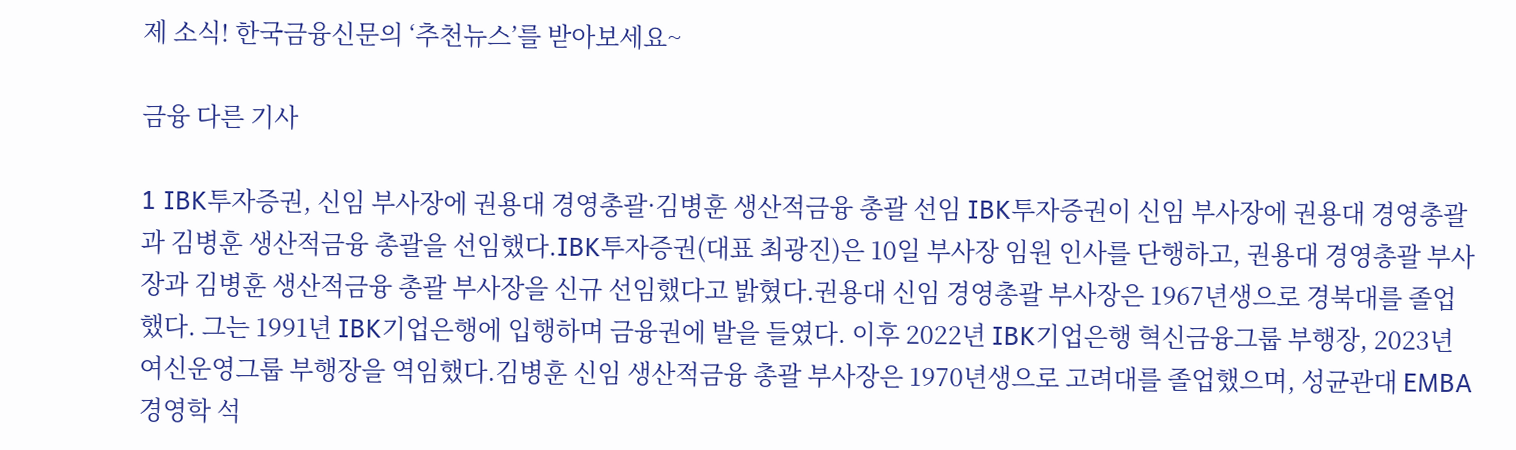제 소식! 한국금융신문의 ‘추천뉴스’를 받아보세요~

금융 다른 기사

1 IBK투자증권, 신임 부사장에 권용대 경영총괄·김병훈 생산적금융 총괄 선임 IBK투자증권이 신임 부사장에 권용대 경영총괄과 김병훈 생산적금융 총괄을 선임했다.IBK투자증권(대표 최광진)은 10일 부사장 임원 인사를 단행하고, 권용대 경영총괄 부사장과 김병훈 생산적금융 총괄 부사장을 신규 선임했다고 밝혔다.권용대 신임 경영총괄 부사장은 1967년생으로 경북대를 졸업했다. 그는 1991년 IBK기업은행에 입행하며 금융권에 발을 들였다. 이후 2022년 IBK기업은행 혁신금융그룹 부행장, 2023년 여신운영그룹 부행장을 역임했다.김병훈 신임 생산적금융 총괄 부사장은 1970년생으로 고려대를 졸업했으며, 성균관대 EMBA 경영학 석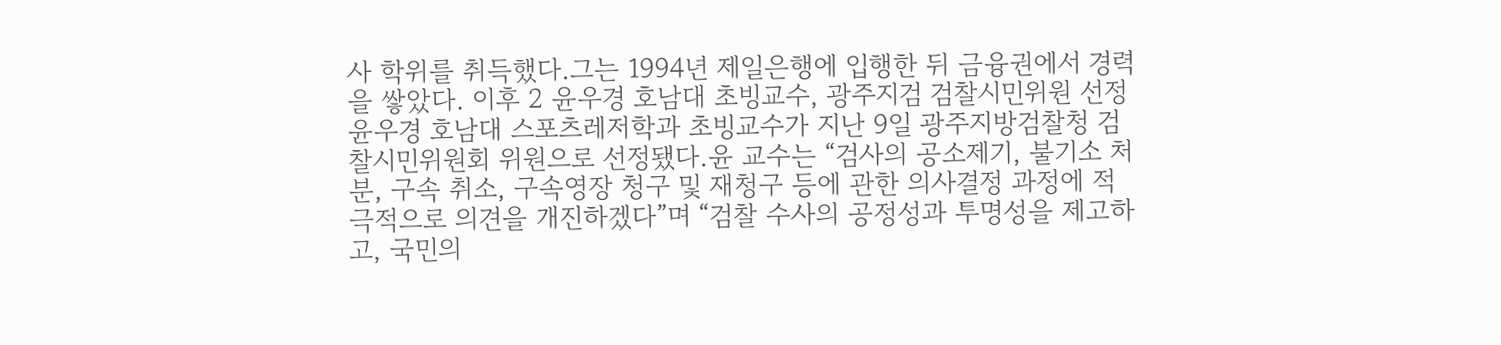사 학위를 취득했다.그는 1994년 제일은행에 입행한 뒤 금융권에서 경력을 쌓았다. 이후 2 윤우경 호남대 초빙교수, 광주지검 검찰시민위원 선정 윤우경 호남대 스포츠레저학과 초빙교수가 지난 9일 광주지방검찰청 검찰시민위원회 위원으로 선정됐다.윤 교수는 “검사의 공소제기, 불기소 처분, 구속 취소, 구속영장 청구 및 재청구 등에 관한 의사결정 과정에 적극적으로 의견을 개진하겠다”며 “검찰 수사의 공정성과 투명성을 제고하고, 국민의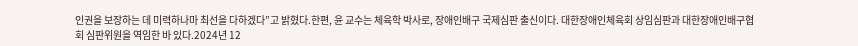인권을 보장하는 데 미력하나마 최선을 다하겠다”고 밝혔다.한편, 윤 교수는 체육학 박사로, 장애인배구 국제심판 출신이다. 대한장애인체육회 상임심판과 대한장애인배구협회 심판위원을 역임한 바 있다.2024년 12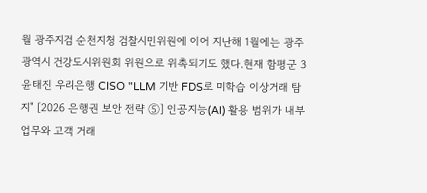월 광주지검 순천지청 검찰시민위원에 이어 지난해 1월에는 광주광역시 건강도시위원회 위원으로 위촉되기도 했다.현재 함평군 3 윤태진 우리은행 CISO "LLM 기반 FDS로 미학습 이상거래 탐지" [2026 은행권 보안 전략 ⑤] 인공지능(AI) 활용 범위가 내부 업무와 고객 거래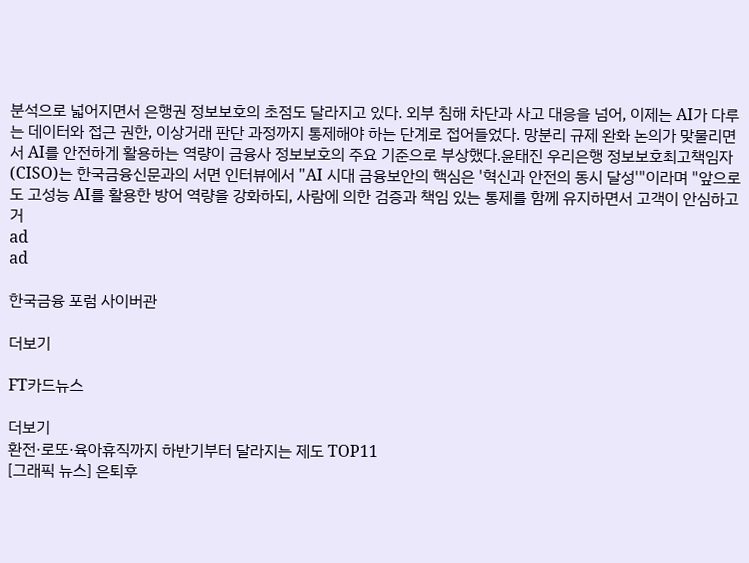분석으로 넓어지면서 은행권 정보보호의 초점도 달라지고 있다. 외부 침해 차단과 사고 대응을 넘어, 이제는 AI가 다루는 데이터와 접근 권한, 이상거래 판단 과정까지 통제해야 하는 단계로 접어들었다. 망분리 규제 완화 논의가 맞물리면서 AI를 안전하게 활용하는 역량이 금융사 정보보호의 주요 기준으로 부상했다.윤태진 우리은행 정보보호최고책임자(CISO)는 한국금융신문과의 서면 인터뷰에서 "AI 시대 금융보안의 핵심은 '혁신과 안전의 동시 달성'"이라며 "앞으로도 고성능 AI를 활용한 방어 역량을 강화하되, 사람에 의한 검증과 책임 있는 통제를 함께 유지하면서 고객이 안심하고 거
ad
ad

한국금융 포럼 사이버관

더보기

FT카드뉴스

더보기
환전·로또·육아휴직까지 하반기부터 달라지는 제도 TOP11
[그래픽 뉴스] 은퇴후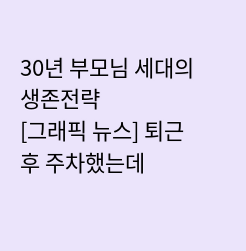30년 부모님 세대의 생존전략
[그래픽 뉴스] 퇴근 후 주차했는데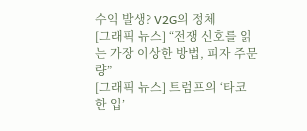수익 발생? V2G의 정체
[그래픽 뉴스] “전쟁 신호를 읽는 가장 이상한 방법, 피자 주문량”
[그래픽 뉴스] 트럼프의 ‘타코 한 입’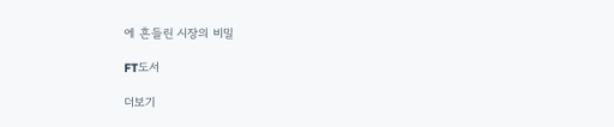에 흔들린 시장의 비밀

FT도서

더보기